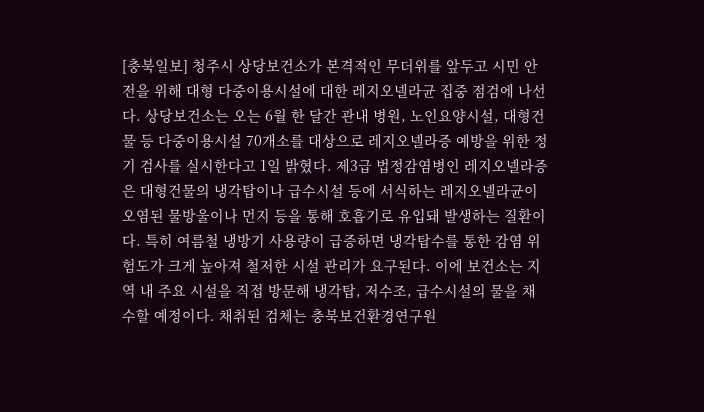[충북일보] 청주시 상당보건소가 본격적인 무더위를 앞두고 시민 안전을 위해 대형 다중이용시설에 대한 레지오넬라균 집중 점검에 나선다. 상당보건소는 오는 6월 한 달간 관내 병원, 노인요양시설, 대형건물 등 다중이용시설 70개소를 대상으로 레지오넬라증 예방을 위한 정기 검사를 실시한다고 1일 밝혔다. 제3급 법정감염병인 레지오넬라증은 대형건물의 냉각탑이나 급수시설 등에 서식하는 레지오넬라균이 오염된 물방울이나 먼지 등을 통해 호흡기로 유입돼 발생하는 질환이다. 특히 여름철 냉방기 사용량이 급증하면 냉각탑수를 통한 감염 위험도가 크게 높아져 철저한 시설 관리가 요구된다. 이에 보건소는 지역 내 주요 시설을 직접 방문해 냉각탑, 저수조, 급수시설의 물을 채수할 예정이다. 채취된 검체는 충북보건환경연구원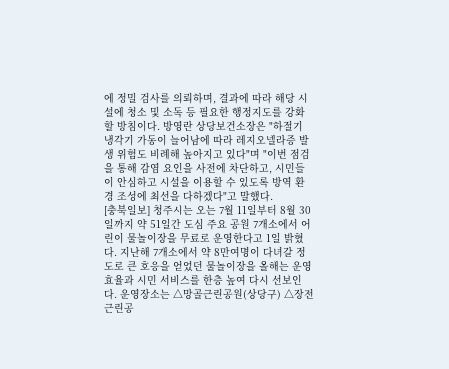에 정밀 검사를 의뢰하며, 결과에 따라 해당 시설에 청소 및 소독 등 필요한 행정지도를 강화할 방침이다. 방영란 상당보건소장은 "하절기 냉각기 가동이 늘어남에 따라 레지오넬라증 발생 위험도 비례해 높아지고 있다"며 "이번 점검을 통해 감염 요인을 사전에 차단하고, 시민들이 안심하고 시설을 이용할 수 있도록 방역 환경 조성에 최선을 다하겠다"고 말했다.
[충북일보] 청주시는 오는 7월 11일부터 8월 30일까지 약 51일간 도심 주요 공원 7개소에서 어린이 물놀이장을 무료로 운영한다고 1일 밝혔다. 지난해 7개소에서 약 8만여명이 다녀갈 정도로 큰 호응을 얻었던 물놀이장을 올해는 운영 효율과 시민 서비스를 한층 높여 다시 선보인다. 운영장소는 △망골근린공원(상당구) △장전근린공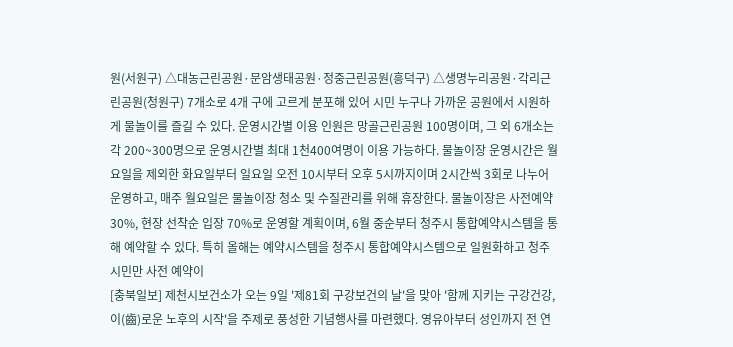원(서원구) △대농근린공원·문암생태공원·정중근린공원(흥덕구) △생명누리공원·각리근린공원(청원구) 7개소로 4개 구에 고르게 분포해 있어 시민 누구나 가까운 공원에서 시원하게 물놀이를 즐길 수 있다. 운영시간별 이용 인원은 망골근린공원 100명이며, 그 외 6개소는 각 200~300명으로 운영시간별 최대 1천400여명이 이용 가능하다. 물놀이장 운영시간은 월요일을 제외한 화요일부터 일요일 오전 10시부터 오후 5시까지이며 2시간씩 3회로 나누어 운영하고, 매주 월요일은 물놀이장 청소 및 수질관리를 위해 휴장한다. 물놀이장은 사전예약 30%, 현장 선착순 입장 70%로 운영할 계획이며, 6월 중순부터 청주시 통합예약시스템을 통해 예약할 수 있다. 특히 올해는 예약시스템을 청주시 통합예약시스템으로 일원화하고 청주시민만 사전 예약이
[충북일보] 제천시보건소가 오는 9일 '제81회 구강보건의 날'을 맞아 '함께 지키는 구강건강, 이(齒)로운 노후의 시작'을 주제로 풍성한 기념행사를 마련했다. 영유아부터 성인까지 전 연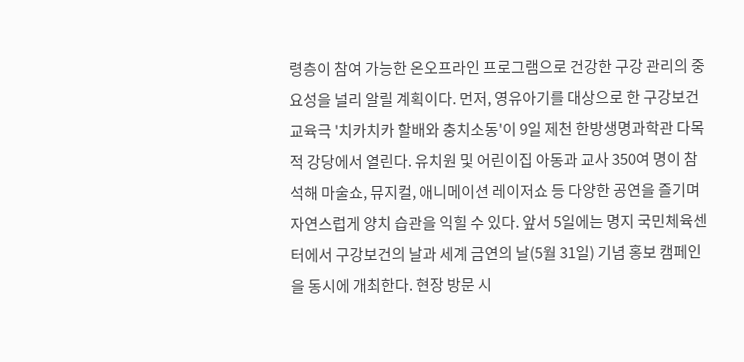령층이 참여 가능한 온오프라인 프로그램으로 건강한 구강 관리의 중요성을 널리 알릴 계획이다. 먼저, 영유아기를 대상으로 한 구강보건 교육극 '치카치카 할배와 충치소동'이 9일 제천 한방생명과학관 다목적 강당에서 열린다. 유치원 및 어린이집 아동과 교사 350여 명이 참석해 마술쇼, 뮤지컬, 애니메이션 레이저쇼 등 다양한 공연을 즐기며 자연스럽게 양치 습관을 익힐 수 있다. 앞서 5일에는 명지 국민체육센터에서 구강보건의 날과 세계 금연의 날(5월 31일) 기념 홍보 캠페인을 동시에 개최한다. 현장 방문 시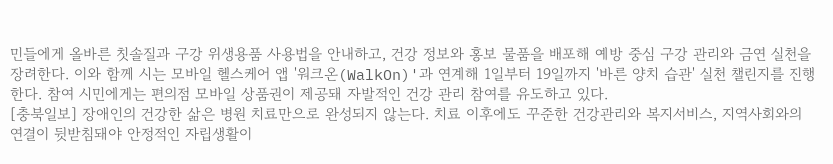민들에게 올바른 칫솔질과 구강 위생용품 사용법을 안내하고, 건강 정보와 홍보 물품을 배포해 예방 중심 구강 관리와 금연 실천을 장려한다. 이와 함께 시는 모바일 헬스케어 앱 '워크온(WalkOn)'과 연계해 1일부터 19일까지 '바른 양치 습관' 실천 챌린지를 진행한다. 참여 시민에게는 편의점 모바일 상품권이 제공돼 자발적인 건강 관리 참여를 유도하고 있다.
[충북일보] 장애인의 건강한 삶은 병원 치료만으로 완성되지 않는다. 치료 이후에도 꾸준한 건강관리와 복지서비스, 지역사회와의 연결이 뒷받침돼야 안정적인 자립생활이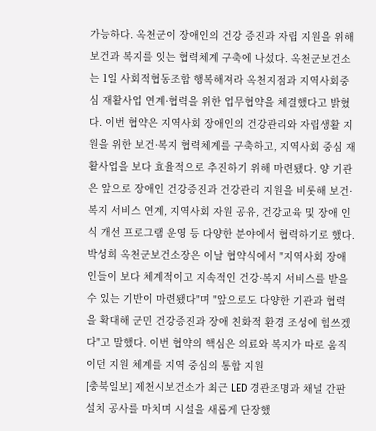가능하다. 옥천군이 장애인의 건강 증진과 자립 지원을 위해 보건과 복지를 잇는 협력체계 구축에 나섰다. 옥천군보건소는 1일 사회적협동조합 행복해져라 옥천지점과 지역사회중심 재활사업 연계·협력을 위한 업무협약을 체결했다고 밝혔다. 이번 협약은 지역사회 장애인의 건강관리와 자립생활 지원을 위한 보건·복지 협력체계를 구축하고, 지역사회 중심 재활사업을 보다 효율적으로 추진하기 위해 마련됐다. 양 기관은 앞으로 장애인 건강증진과 건강관리 지원을 비롯해 보건·복지 서비스 연계, 지역사회 자원 공유, 건강교육 및 장애 인식 개선 프로그램 운영 등 다양한 분야에서 협력하기로 했다. 박성희 옥천군보건소장은 이날 협약식에서 "지역사회 장애인들이 보다 체계적이고 지속적인 건강·복지 서비스를 받을 수 있는 기반이 마련됐다"며 "앞으로도 다양한 기관과 협력을 확대해 군민 건강증진과 장애 친화적 환경 조성에 힘쓰겠다"고 말했다. 이번 협약의 핵심은 의료와 복지가 따로 움직이던 지원 체계를 지역 중심의 통합 지원
[충북일보] 제천시보건소가 최근 LED 경관조명과 채널 간판 설치 공사를 마치며 시설을 새롭게 단장했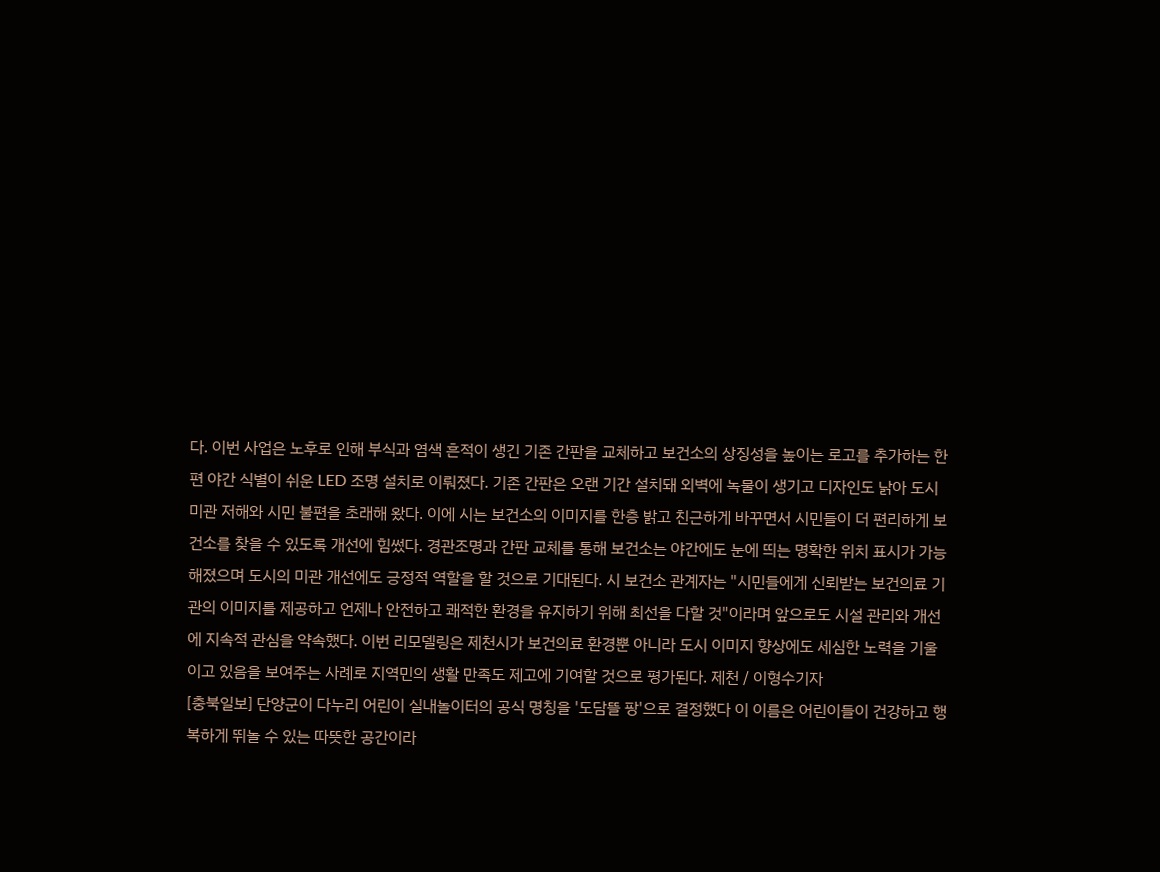다. 이번 사업은 노후로 인해 부식과 염색 흔적이 생긴 기존 간판을 교체하고 보건소의 상징성을 높이는 로고를 추가하는 한편 야간 식별이 쉬운 LED 조명 설치로 이뤄졌다. 기존 간판은 오랜 기간 설치돼 외벽에 녹물이 생기고 디자인도 낡아 도시미관 저해와 시민 불편을 초래해 왔다. 이에 시는 보건소의 이미지를 한층 밝고 친근하게 바꾸면서 시민들이 더 편리하게 보건소를 찾을 수 있도록 개선에 힘썼다. 경관조명과 간판 교체를 통해 보건소는 야간에도 눈에 띄는 명확한 위치 표시가 가능해졌으며 도시의 미관 개선에도 긍정적 역할을 할 것으로 기대된다. 시 보건소 관계자는 "시민들에게 신뢰받는 보건의료 기관의 이미지를 제공하고 언제나 안전하고 쾌적한 환경을 유지하기 위해 최선을 다할 것"이라며 앞으로도 시설 관리와 개선에 지속적 관심을 약속했다. 이번 리모델링은 제천시가 보건의료 환경뿐 아니라 도시 이미지 향상에도 세심한 노력을 기울이고 있음을 보여주는 사례로 지역민의 생활 만족도 제고에 기여할 것으로 평가된다. 제천 / 이형수기자
[충북일보] 단양군이 다누리 어린이 실내놀이터의 공식 명칭을 '도담뜰 팡'으로 결정했다 이 이름은 어린이들이 건강하고 행복하게 뛰놀 수 있는 따뜻한 공간이라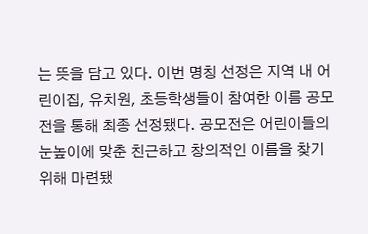는 뜻을 담고 있다. 이번 명칭 선정은 지역 내 어린이집, 유치원, 초등학생들이 참여한 이름 공모전을 통해 최종 선정됐다. 공모전은 어린이들의 눈높이에 맞춘 친근하고 창의적인 이름을 찾기 위해 마련됐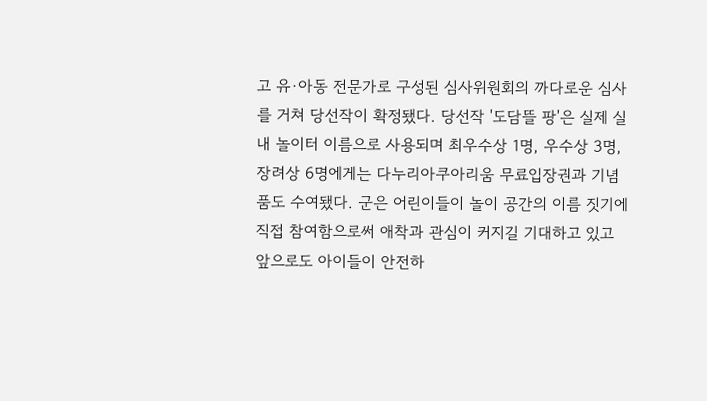고 유·아동 전문가로 구성된 심사위원회의 까다로운 심사를 거쳐 당선작이 확정됐다. 당선작 '도담뜰 팡'은 실제 실내 놀이터 이름으로 사용되며 최우수상 1명, 우수상 3명, 장려상 6명에게는 다누리아쿠아리움 무료입장권과 기념품도 수여됐다. 군은 어린이들이 놀이 공간의 이름 짓기에 직접 참여함으로써 애착과 관심이 커지길 기대하고 있고 앞으로도 아이들이 안전하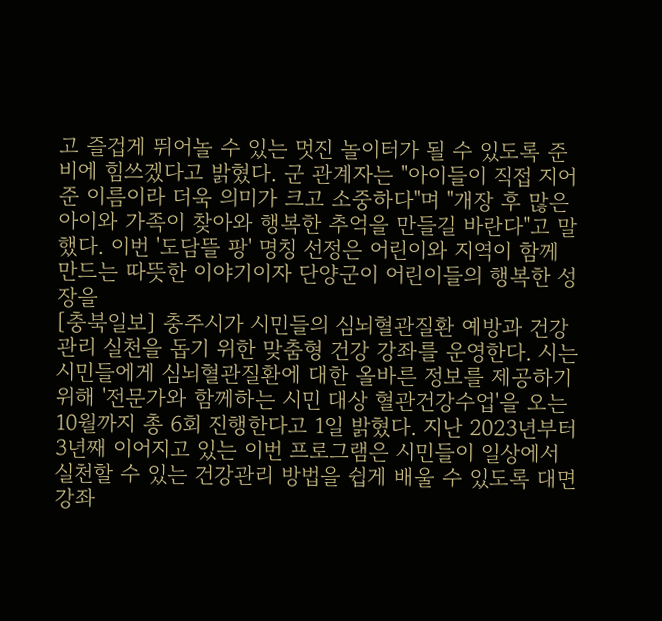고 즐겁게 뛰어놀 수 있는 멋진 놀이터가 될 수 있도록 준비에 힘쓰겠다고 밝혔다. 군 관계자는 "아이들이 직접 지어준 이름이라 더욱 의미가 크고 소중하다"며 "개장 후 많은 아이와 가족이 찾아와 행복한 추억을 만들길 바란다"고 말했다. 이번 '도담뜰 팡' 명칭 선정은 어린이와 지역이 함께 만드는 따뜻한 이야기이자 단양군이 어린이들의 행복한 성장을
[충북일보] 충주시가 시민들의 심뇌혈관질환 예방과 건강관리 실천을 돕기 위한 맞춤형 건강 강좌를 운영한다. 시는 시민들에게 심뇌혈관질환에 대한 올바른 정보를 제공하기 위해 '전문가와 함께하는 시민 대상 혈관건강수업'을 오는 10월까지 총 6회 진행한다고 1일 밝혔다. 지난 2023년부터 3년째 이어지고 있는 이번 프로그램은 시민들이 일상에서 실천할 수 있는 건강관리 방법을 쉽게 배울 수 있도록 대면 강좌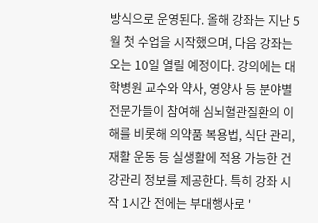방식으로 운영된다. 올해 강좌는 지난 5월 첫 수업을 시작했으며, 다음 강좌는 오는 10일 열릴 예정이다. 강의에는 대학병원 교수와 약사, 영양사 등 분야별 전문가들이 참여해 심뇌혈관질환의 이해를 비롯해 의약품 복용법, 식단 관리, 재활 운동 등 실생활에 적용 가능한 건강관리 정보를 제공한다. 특히 강좌 시작 1시간 전에는 부대행사로 '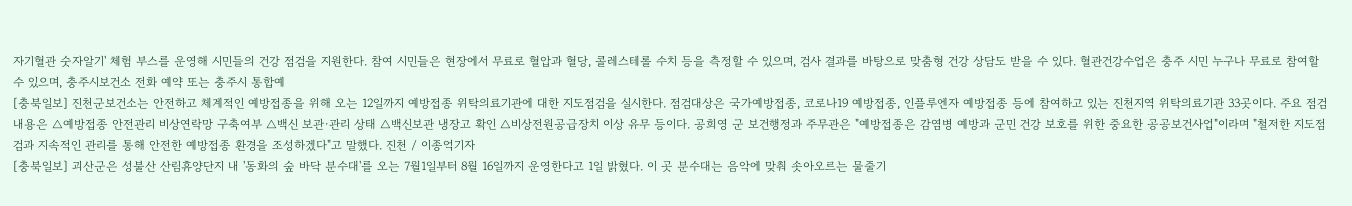자기혈관 숫자알기' 체험 부스를 운영해 시민들의 건강 점검을 지원한다. 참여 시민들은 현장에서 무료로 혈압과 혈당, 콜레스테롤 수치 등을 측정할 수 있으며, 검사 결과를 바탕으로 맞춤형 건강 상담도 받을 수 있다. 혈관건강수업은 충주 시민 누구나 무료로 참여할 수 있으며, 충주시보건소 전화 예약 또는 충주시 통합예
[충북일보] 진천군보건소는 안전하고 체계적인 예방접종을 위해 오는 12일까지 예방접종 위탁의료기관에 대한 지도점검을 실시한다. 점검대상은 국가예방접종, 코로나19 예방접종, 인플루엔자 예방접종 등에 참여하고 있는 진천지역 위탁의료기관 33곳이다. 주요 점검내용은 △예방접종 안전관리 비상연락망 구축여부 △백신 보관·관리 상태 △백신보관 냉장고 확인 △비상전원공급장치 이상 유무 등이다. 공희영 군 보건행정과 주무관은 "예방접종은 감염병 예방과 군민 건강 보호를 위한 중요한 공공보건사업"이라며 "철저한 지도점검과 지속적인 관리를 통해 안전한 예방접종 환경을 조성하겠다"고 말했다. 진천 / 이종억기자
[충북일보] 괴산군은 성불산 산림휴양단지 내 '동화의 숲 바닥 분수대'를 오는 7월1일부터 8월 16일까지 운영한다고 1일 밝혔다. 이 곳 분수대는 음악에 맞춰 솟아오르는 물줄기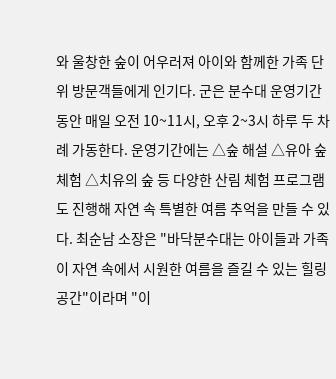와 울창한 숲이 어우러져 아이와 함께한 가족 단위 방문객들에게 인기다. 군은 분수대 운영기간 동안 매일 오전 10~11시, 오후 2~3시 하루 두 차례 가동한다. 운영기간에는 △숲 해설 △유아 숲 체험 △치유의 숲 등 다양한 산림 체험 프로그램도 진행해 자연 속 특별한 여름 추억을 만들 수 있다. 최순남 소장은 "바닥분수대는 아이들과 가족이 자연 속에서 시원한 여름을 즐길 수 있는 힐링 공간"이라며 "이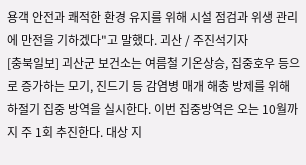용객 안전과 쾌적한 환경 유지를 위해 시설 점검과 위생 관리에 만전을 기하겠다"고 말했다. 괴산 / 주진석기자
[충북일보] 괴산군 보건소는 여름철 기온상승, 집중호우 등으로 증가하는 모기, 진드기 등 감염병 매개 해충 방제를 위해 하절기 집중 방역을 실시한다. 이번 집중방역은 오는 10월까지 주 1회 추진한다. 대상 지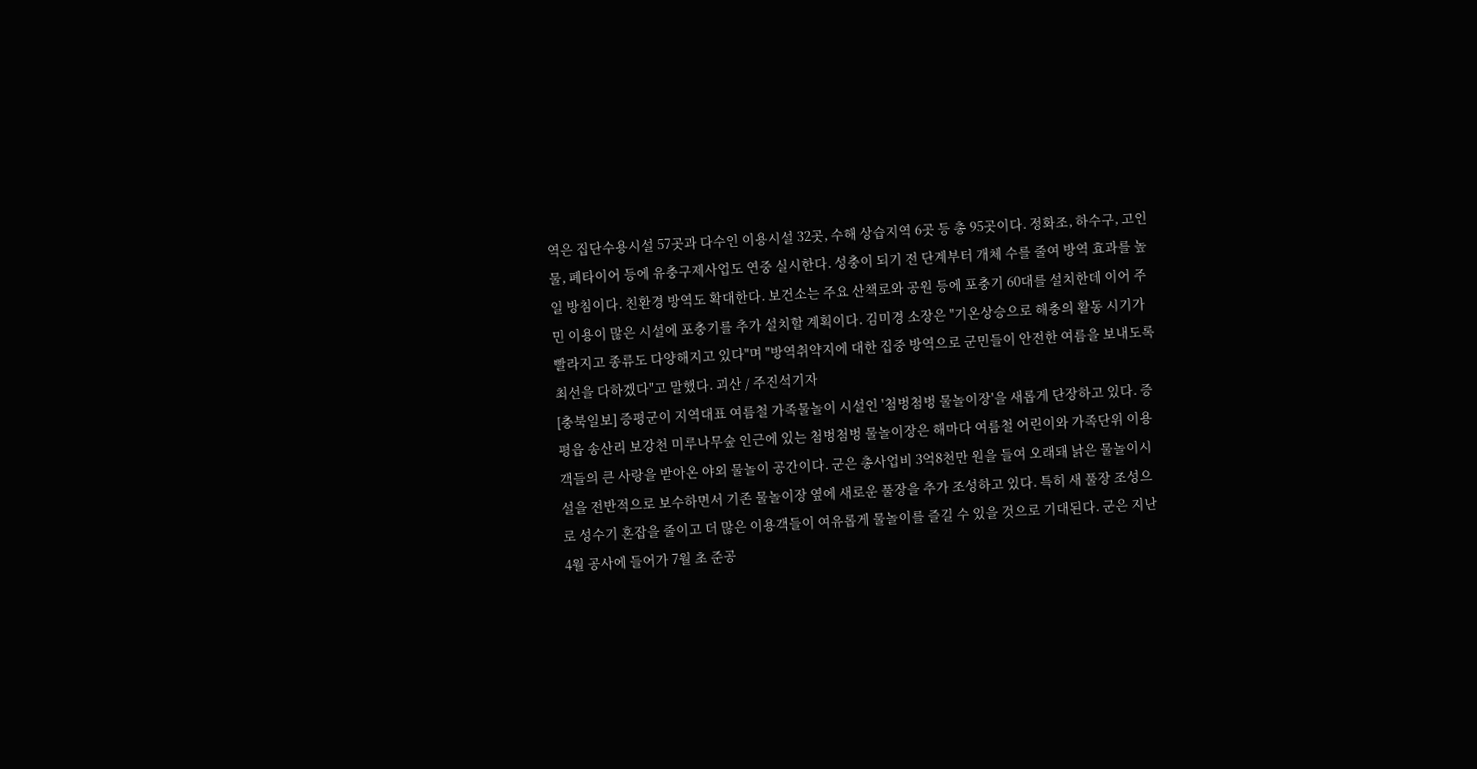역은 집단수용시설 57곳과 다수인 이용시설 32곳, 수해 상습지역 6곳 등 총 95곳이다. 정화조, 하수구, 고인 물, 폐타이어 등에 유충구제사업도 연중 실시한다. 성충이 되기 전 단계부터 개체 수를 줄여 방역 효과를 높일 방침이다. 친환경 방역도 확대한다. 보건소는 주요 산책로와 공원 등에 포충기 60대를 설치한데 이어 주민 이용이 많은 시설에 포충기를 추가 설치할 계획이다. 김미경 소장은 "기온상승으로 해충의 활동 시기가 빨라지고 종류도 다양해지고 있다"며 "방역취약지에 대한 집중 방역으로 군민들이 안전한 여름을 보내도록 최선을 다하겠다"고 말했다. 괴산 / 주진석기자
[충북일보] 증평군이 지역대표 여름철 가족물놀이 시설인 '첨벙첨벙 물놀이장'을 새롭게 단장하고 있다. 증평읍 송산리 보강천 미루나무숲 인근에 있는 첨벙첨벙 물놀이장은 해마다 여름철 어린이와 가족단위 이용객들의 큰 사랑을 받아온 야외 물놀이 공간이다. 군은 총사업비 3억8천만 원을 들여 오래돼 낡은 물놀이시설을 전반적으로 보수하면서 기존 물놀이장 옆에 새로운 풀장을 추가 조성하고 있다. 특히 새 풀장 조성으로 성수기 혼잡을 줄이고 더 많은 이용객들이 여유롭게 물놀이를 즐길 수 있을 것으로 기대된다. 군은 지난 4월 공사에 들어가 7월 초 준공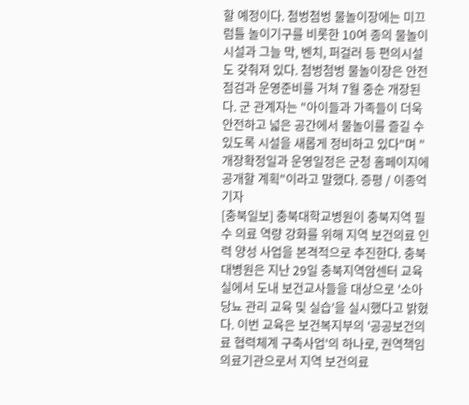할 예정이다. 첨벙첨벙 물놀이장에는 미끄럼틀 놀이기구를 비롯한 10여 종의 물놀이시설과 그늘 막, 벤치, 퍼걸러 등 편의시설도 갖춰져 있다. 첨벙첨벙 물놀이장은 안전점검과 운영준비를 거쳐 7월 중순 개장된다. 군 관계자는 "아이들과 가족들이 더욱 안전하고 넓은 공간에서 물놀이를 즐길 수 있도록 시설을 새롭게 정비하고 있다"며 "개장확정일과 운영일정은 군청 홈페이지에 공개할 계획"이라고 말했다. 증평 / 이종억기자
[충북일보] 충북대학교병원이 충북지역 필수 의료 역량 강화를 위해 지역 보건의료 인력 양성 사업을 본격적으로 추진한다. 충북대병원은 지난 29일 충북지역암센터 교육실에서 도내 보건교사들을 대상으로 '소아당뇨 관리 교육 및 실습'을 실시했다고 밝혔다. 이번 교육은 보건복지부의 '공공보건의료 협력체계 구축사업'의 하나로, 권역책임의료기관으로서 지역 보건의료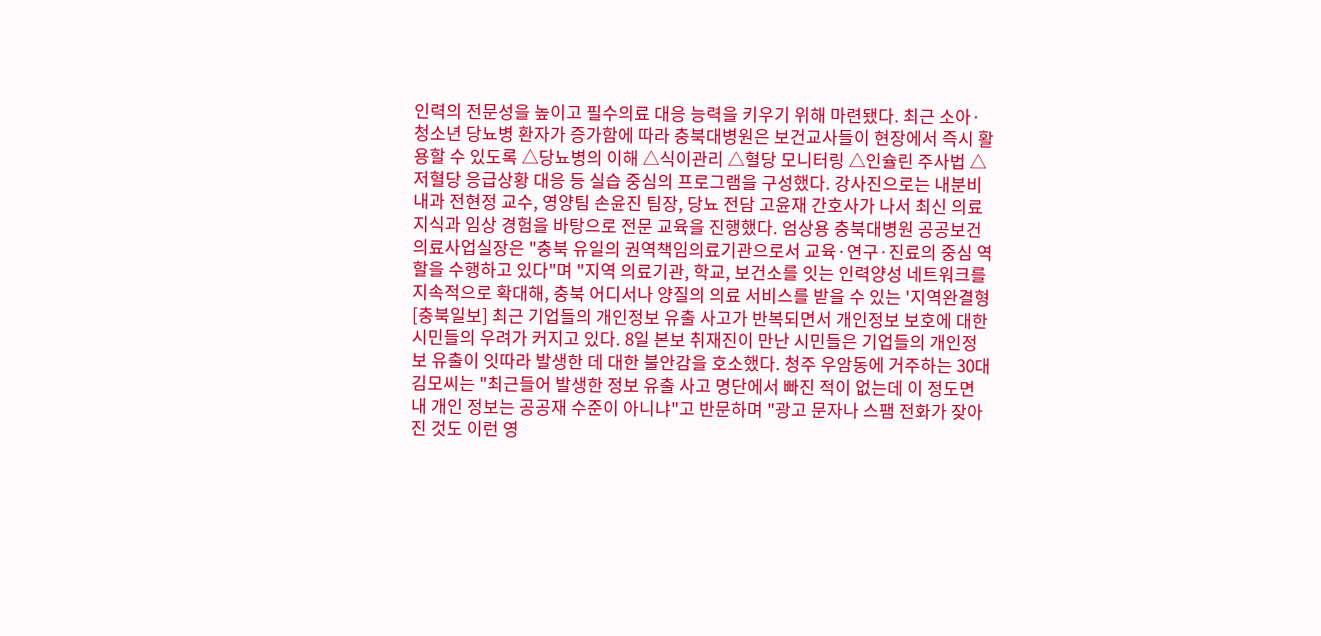인력의 전문성을 높이고 필수의료 대응 능력을 키우기 위해 마련됐다. 최근 소아·청소년 당뇨병 환자가 증가함에 따라 충북대병원은 보건교사들이 현장에서 즉시 활용할 수 있도록 △당뇨병의 이해 △식이관리 △혈당 모니터링 △인슐린 주사법 △저혈당 응급상황 대응 등 실습 중심의 프로그램을 구성했다. 강사진으로는 내분비내과 전현정 교수, 영양팀 손윤진 팀장, 당뇨 전담 고윤재 간호사가 나서 최신 의료 지식과 임상 경험을 바탕으로 전문 교육을 진행했다. 엄상용 충북대병원 공공보건의료사업실장은 "충북 유일의 권역책임의료기관으로서 교육·연구·진료의 중심 역할을 수행하고 있다"며 "지역 의료기관, 학교, 보건소를 잇는 인력양성 네트워크를 지속적으로 확대해, 충북 어디서나 양질의 의료 서비스를 받을 수 있는 '지역완결형
[충북일보] 최근 기업들의 개인정보 유출 사고가 반복되면서 개인정보 보호에 대한 시민들의 우려가 커지고 있다. 8일 본보 취재진이 만난 시민들은 기업들의 개인정보 유출이 잇따라 발생한 데 대한 불안감을 호소했다. 청주 우암동에 거주하는 30대 김모씨는 "최근들어 발생한 정보 유출 사고 명단에서 빠진 적이 없는데 이 정도면 내 개인 정보는 공공재 수준이 아니냐"고 반문하며 "광고 문자나 스팸 전화가 잦아진 것도 이런 영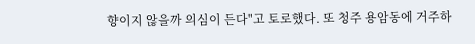향이지 않을까 의심이 든다"고 토로했다. 또 청주 용암동에 거주하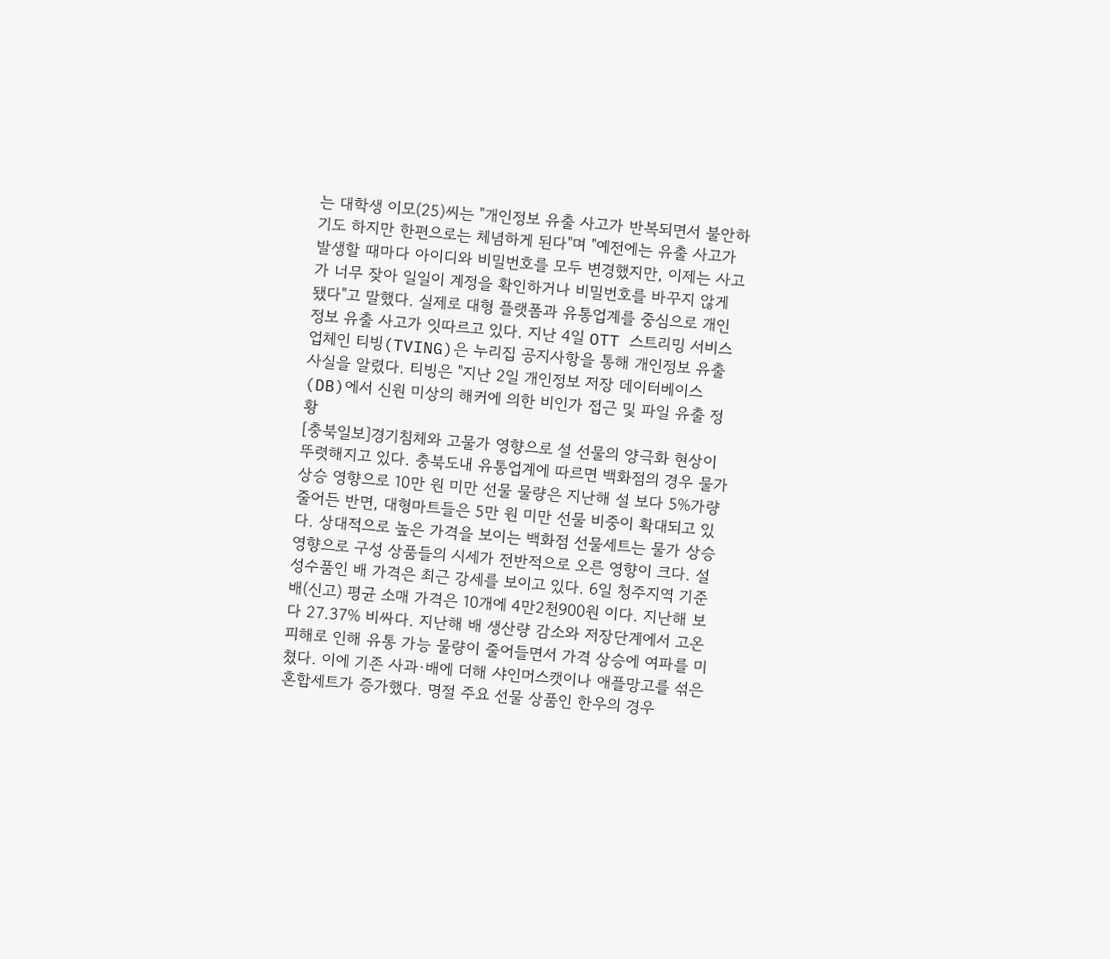는 대학생 이모(25)씨는 "개인정보 유출 사고가 반복되면서 불안하기도 하지만 한편으로는 체념하게 된다"며 "예전에는 유출 사고가 발생할 때마다 아이디와 비밀번호를 모두 변경했지만, 이제는 사고가 너무 잦아 일일이 계정을 확인하거나 비밀번호를 바꾸지 않게 됐다"고 말했다. 실제로 대형 플랫폼과 유통업계를 중심으로 개인정보 유출 사고가 잇따르고 있다. 지난 4일 OTT 스트리밍 서비스 업체인 티빙(TVING)은 누리집 공지사항을 통해 개인정보 유출 사실을 알렸다. 티빙은 "지난 2일 개인정보 저장 데이터베이스(DB)에서 신원 미상의 해커에 의한 비인가 접근 및 파일 유출 정황
[충북일보]경기침체와 고물가 영향으로 설 선물의 양극화 현상이 뚜렷해지고 있다. 충북도내 유통업계에 따르면 백화점의 경우 물가 상승 영향으로 10만 원 미만 선물 물량은 지난해 설 보다 5%가량 줄어든 반면, 대형마트들은 5만 원 미만 선물 비중이 확대되고 있다. 상대적으로 높은 가격을 보이는 백화점 선물세트는 물가 상승 영향으로 구성 상품들의 시세가 전반적으로 오른 영향이 크다. 설 성수품인 배 가격은 최근 강세를 보이고 있다. 6일 청주지역 기준 배(신고) 평균 소매 가격은 10개에 4만2천900원 이다. 지난해 보다 27.37% 비싸다. 지난해 배 생산량 감소와 저장단계에서 고온 피해로 인해 유통 가능 물량이 줄어들면서 가격 상승에 여파를 미쳤다. 이에 기존 사과·배에 더해 샤인머스캣이나 애플망고를 섞은 혼합세트가 증가했다. 명절 주요 선물 상품인 한우의 경우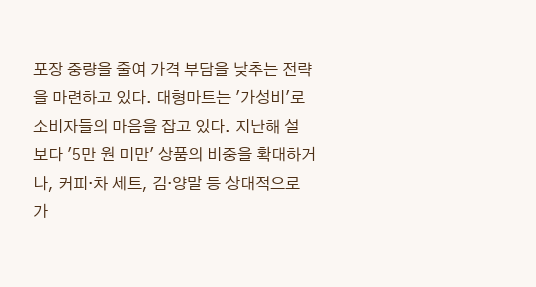포장 중량을 줄여 가격 부담을 낮추는 전략을 마련하고 있다. 대형마트는 '가성비'로 소비자들의 마음을 잡고 있다. 지난해 설 보다 '5만 원 미만' 상품의 비중을 확대하거나, 커피·차 세트, 김·양말 등 상대적으로 가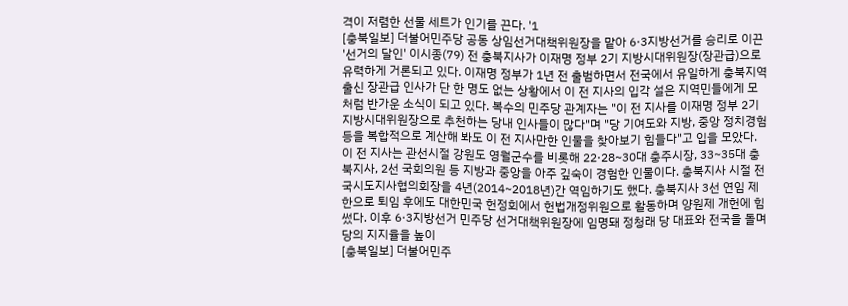격이 저렴한 선물 세트가 인기를 끈다. '1
[충북일보] 더불어민주당 공동 상임선거대책위원장을 맡아 6·3지방선거를 승리로 이끈 '선거의 달인' 이시종(79) 전 충북지사가 이재명 정부 2기 지방시대위원장(장관급)으로 유력하게 거론되고 있다. 이재명 정부가 1년 전 출범하면서 전국에서 유일하게 충북지역 출신 장관급 인사가 단 한 명도 없는 상황에서 이 전 지사의 입각 설은 지역민들에게 모처럼 반가운 소식이 되고 있다. 복수의 민주당 관계자는 "이 전 지사를 이재명 정부 2기 지방시대위원장으로 추천하는 당내 인사들이 많다"며 "당 기여도와 지방, 중앙 정치경험 등을 복합적으로 계산해 봐도 이 전 지사만한 인물을 찾아보기 힘들다"고 입을 모았다. 이 전 지사는 관선시절 강원도 영월군수를 비롯해 22·28~30대 충주시장, 33~35대 충북지사, 2선 국회의원 등 지방과 중앙을 아주 깊숙이 경험한 인물이다. 충북지사 시절 전국시도지사협의회장을 4년(2014~2018년)간 역임하기도 했다. 충북지사 3선 연임 제한으로 퇴임 후에도 대한민국 헌정회에서 헌법개정위원으로 활동하며 양원제 개헌에 힘썼다. 이후 6·3지방선거 민주당 선거대책위원장에 임명돼 정청래 당 대표와 전국을 돌며 당의 지지율을 높이
[충북일보] 더불어민주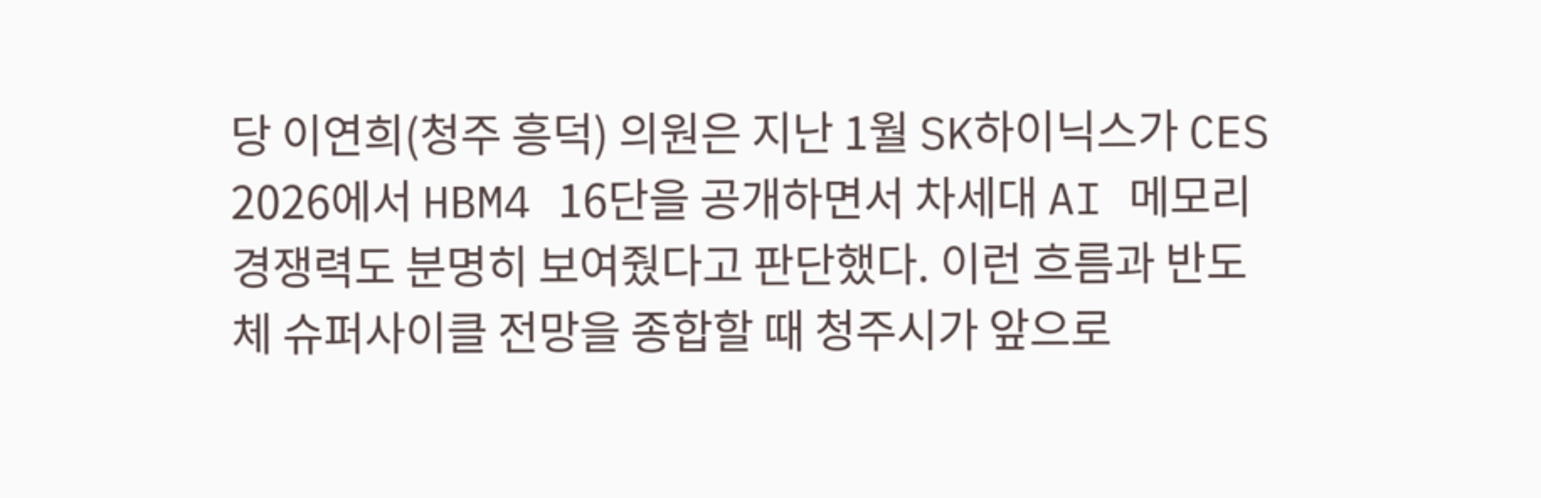당 이연희(청주 흥덕) 의원은 지난 1월 SK하이닉스가 CES 2026에서 HBM4 16단을 공개하면서 차세대 AI 메모리 경쟁력도 분명히 보여줬다고 판단했다. 이런 흐름과 반도체 슈퍼사이클 전망을 종합할 때 청주시가 앞으로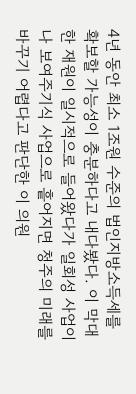4년 동안 최소 1조원 수준의 법인지방소득세를 확보할 가능성이 충분하다고 내다봤다. 이 막대한 재원이 일시적으로 들어왔다가 일회성 사업이나 보여주기식 사업으로 흩어지면 청주의 미래를 바꾸기 어렵다고 판단한 이 의원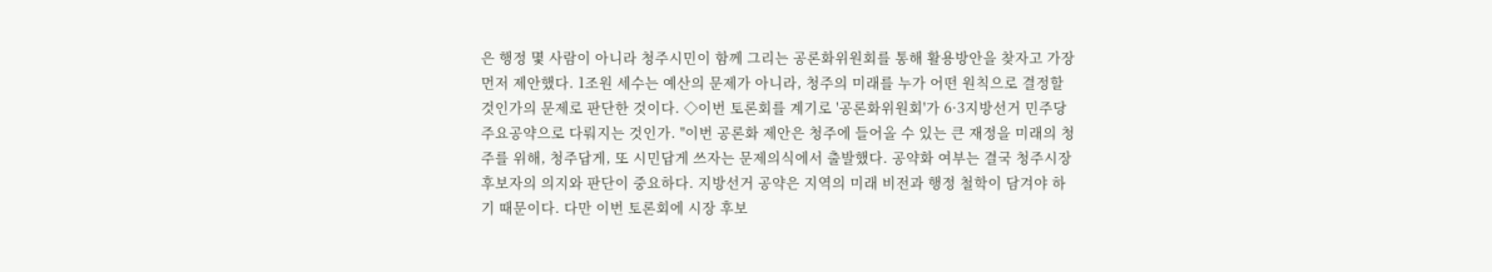은 행정 몇 사람이 아니라 청주시민이 함께 그리는 공론화위원회를 통해 활용방안을 찾자고 가장 먼저 제안했다. 1조원 세수는 예산의 문제가 아니라, 청주의 미래를 누가 어떤 원칙으로 결정할 것인가의 문제로 판단한 것이다. ◇이번 토론회를 계기로 '공론화위원회'가 6·3지방선거 민주당 주요공약으로 다뤄지는 것인가. "이번 공론화 제안은 청주에 들어올 수 있는 큰 재정을 미래의 청주를 위해, 청주답게, 또 시민답게 쓰자는 문제의식에서 출발했다. 공약화 여부는 결국 청주시장 후보자의 의지와 판단이 중요하다. 지방선거 공약은 지역의 미래 비전과 행정 철학이 담겨야 하기 때문이다. 다만 이번 토론회에 시장 후보